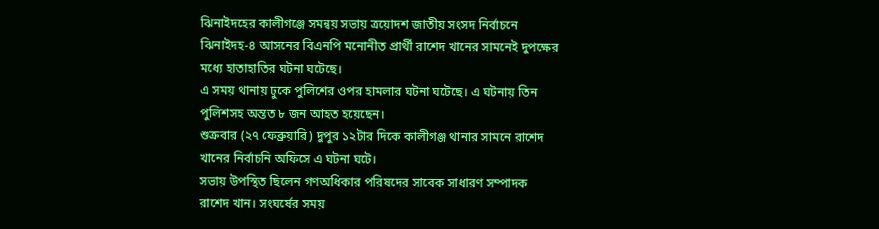ঝিনাইদহের কালীগঞ্জে সমন্বয় সভায় ত্রয়োদশ জাতীয় সংসদ নির্বাচনে ঝিনাইদহ-৪ আসনের বিএনপি মনোনীত প্রার্থী রাশেদ খানের সামনেই দুপক্ষের মধ্যে হাতাহাতির ঘটনা ঘটেছে।
এ সময় থানায় ঢুকে পুলিশের ওপর হামলার ঘটনা ঘটেছে। এ ঘটনায় তিন পুলিশসহ অন্তত ৮ জন আহত হয়েছেন।
শুক্রবার (২৭ ফেব্রুয়ারি) দুপুর ১২টার দিকে কালীগঞ্জ থানার সামনে রাশেদ খানের নির্বাচনি অফিসে এ ঘটনা ঘটে।
সভায় উপস্থিত ছিলেন গণঅধিকার পরিষদের সাবেক সাধারণ সম্পাদক রাশেদ খান। সংঘর্ষের সময়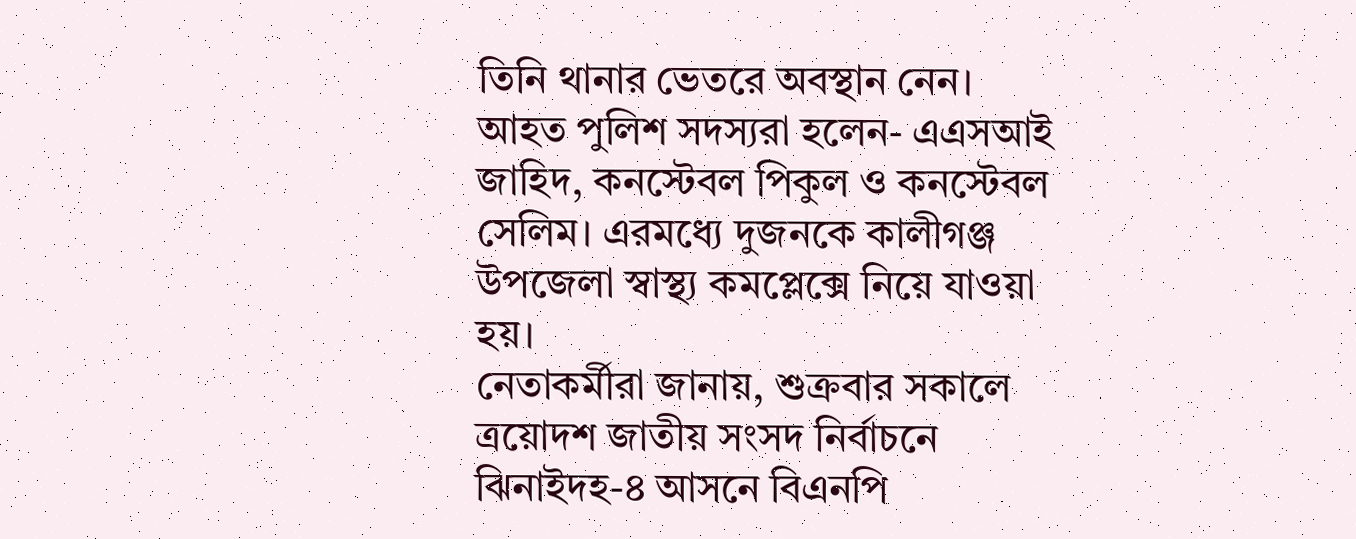তিনি থানার ভেতরে অবস্থান নেন।
আহত পুলিশ সদস্যরা হলেন- এএসআই জাহিদ, কনস্টেবল পিকুল ও কনস্টেবল সেলিম। এরমধ্যে দুজনকে কালীগঞ্জ উপজেলা স্বাস্থ্য কমপ্লেক্সে নিয়ে যাওয়া হয়।
নেতাকর্মীরা জানায়, শুক্রবার সকালে ত্রয়োদশ জাতীয় সংসদ নির্বাচনে ঝিনাইদহ-৪ আসনে বিএনপি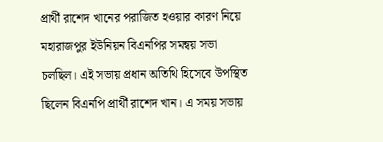প্রার্থী রাশেদ খানের পরাজিত হওয়ার কারণ নিয়ে মহারাজপুর ইউনিয়ন বিএনপির সমন্বয় সভা চলছিল। এই সভায় প্রধান অতিথি হিসেবে উপস্থিত ছিলেন বিএনপি প্রার্থী রাশেদ খান। এ সময় সভায়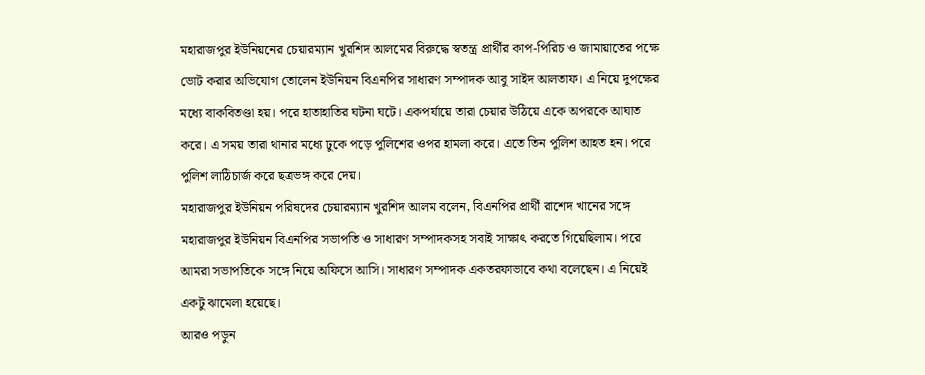মহারাজপুর ইউনিয়নের চেয়ারম্যান খুরশিদ আলমের বিরুদ্ধে স্বতন্ত্র প্রার্থীর কাপ-পিরিচ ও জামায়াতের পক্ষে ভোট করার অভিযোগ তোলেন ইউনিয়ন বিএনপির সাধারণ সম্পাদক আবু সাইদ আলতাফ। এ নিয়ে দুপক্ষের মধ্যে বাকবিতণ্ডা হয়। পরে হাতাহাতির ঘটনা ঘটে। একপর্যায়ে তারা চেয়ার উঠিয়ে একে অপরকে আঘাত করে। এ সময় তারা থানার মধ্যে ঢুকে পড়ে পুলিশের ওপর হামলা করে। এতে তিন পুলিশ আহত হন। পরে পুলিশ লাঠিচার্জ করে ছত্রভঙ্গ করে দেয়।
মহারাজপুর ইউনিয়ন পরিষদের চেয়ারম্যান খুরশিদ আলম বলেন, বিএনপির প্রার্থী রাশেদ খানের সঙ্গে মহারাজপুর ইউনিয়ন বিএনপির সভাপতি ও সাধারণ সম্পাদকসহ সবাই সাক্ষাৎ করতে গিয়েছিলাম। পরে আমরা সভাপতিকে সঙ্গে নিয়ে অফিসে আসি। সাধারণ সম্পাদক একতরফাভাবে কথা বলেছেন। এ নিয়েই একটু ঝামেলা হয়েছে।
আরও পড়ুন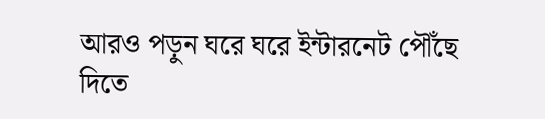আরও পড়ুন ঘরে ঘরে ইন্টারনেট পৌঁছে দিতে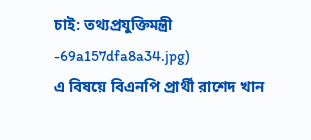চাই: তথ্যপ্রযুক্তিমন্ত্রী
-69a157dfa8a34.jpg)
এ বিষয়ে বিএনপি প্রার্থী রাশেদ খান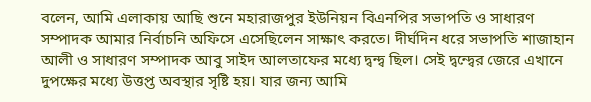বলেন, আমি এলাকায় আছি শুনে মহারাজপুর ইউনিয়ন বিএনপির সভাপতি ও সাধারণ সম্পাদক আমার নির্বাচনি অফিসে এসেছিলেন সাক্ষাৎ করতে। দীর্ঘদিন ধরে সভাপতি শাজাহান আলী ও সাধারণ সম্পাদক আবু সাইদ আলতাফের মধ্যে দ্বন্দ্ব ছিল। সেই দ্বন্দ্বের জেরে এখানে দুপক্ষের মধ্যে উত্তপ্ত অবস্থার সৃষ্টি হয়। যার জন্য আমি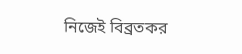নিজেই বিব্রতকর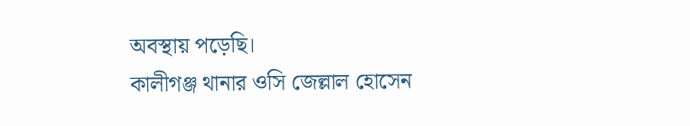অবস্থায় পড়েছি।
কালীগঞ্জ থানার ওসি জেল্লাল হোসেন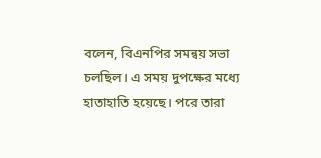বলেন, বিএনপির সমন্বয় সভা চলছিল। এ সময় দুপক্ষের মধ্যে হাতাহাতি হয়েছে। পরে তারা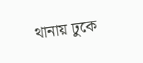থানায় ঢুকে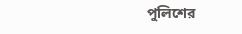পুলিশের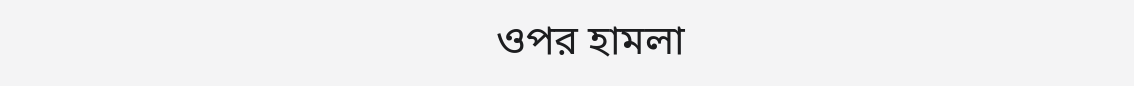ওপর হামলা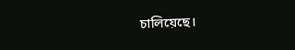চালিয়েছে।